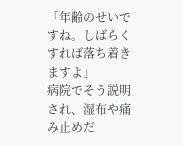「年齢のせいですね。しばらくすれば落ち着きますよ」
病院でそう説明され、湿布や痛み止めだ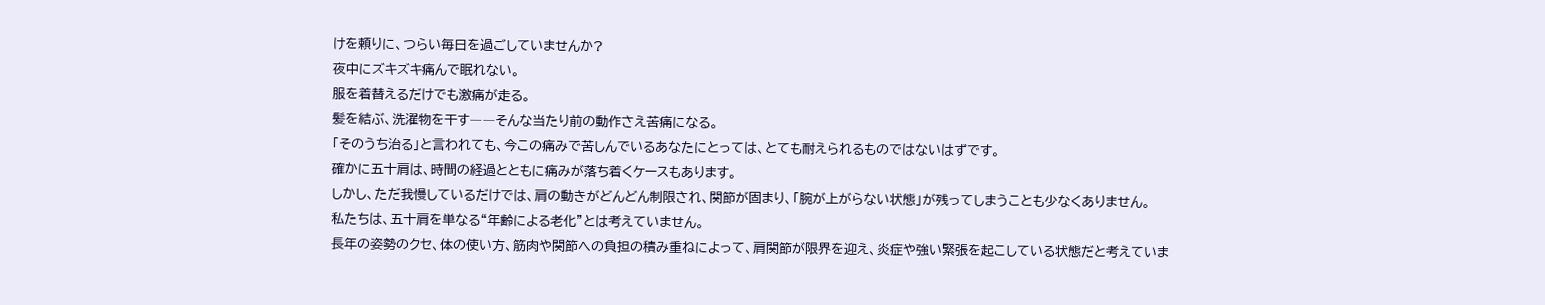けを頼りに、つらい毎日を過ごしていませんか?
夜中にズキズキ痛んで眠れない。
服を着替えるだけでも激痛が走る。
髪を結ぶ、洗濯物を干す――そんな当たり前の動作さえ苦痛になる。
「そのうち治る」と言われても、今この痛みで苦しんでいるあなたにとっては、とても耐えられるものではないはずです。
確かに五十肩は、時間の経過とともに痛みが落ち着くケースもあります。
しかし、ただ我慢しているだけでは、肩の動きがどんどん制限され、関節が固まり、「腕が上がらない状態」が残ってしまうことも少なくありません。
私たちは、五十肩を単なる“年齢による老化”とは考えていません。
長年の姿勢のクセ、体の使い方、筋肉や関節への負担の積み重ねによって、肩関節が限界を迎え、炎症や強い緊張を起こしている状態だと考えていま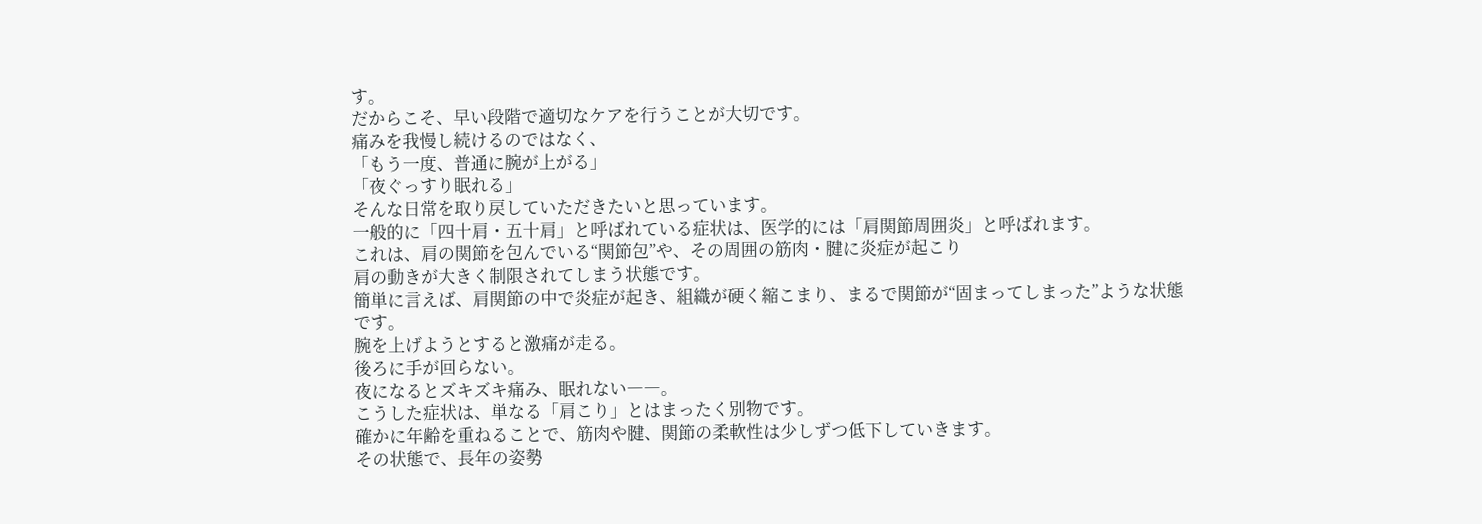す。
だからこそ、早い段階で適切なケアを行うことが大切です。
痛みを我慢し続けるのではなく、
「もう一度、普通に腕が上がる」
「夜ぐっすり眠れる」
そんな日常を取り戻していただきたいと思っています。
一般的に「四十肩・五十肩」と呼ばれている症状は、医学的には「肩関節周囲炎」と呼ばれます。
これは、肩の関節を包んでいる“関節包”や、その周囲の筋肉・腱に炎症が起こり
肩の動きが大きく制限されてしまう状態です。
簡単に言えば、肩関節の中で炎症が起き、組織が硬く縮こまり、まるで関節が“固まってしまった”ような状態です。
腕を上げようとすると激痛が走る。
後ろに手が回らない。
夜になるとズキズキ痛み、眠れない――。
こうした症状は、単なる「肩こり」とはまったく別物です。
確かに年齢を重ねることで、筋肉や腱、関節の柔軟性は少しずつ低下していきます。
その状態で、長年の姿勢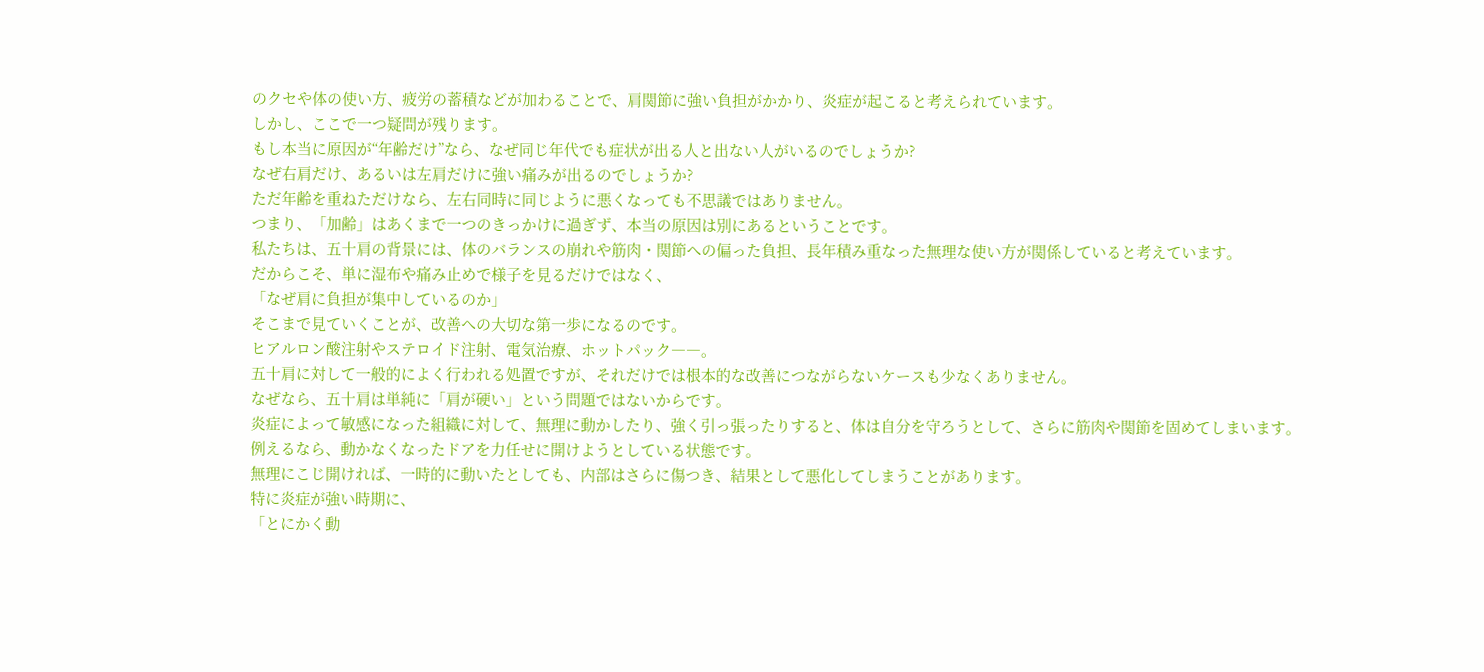のクセや体の使い方、疲労の蓄積などが加わることで、肩関節に強い負担がかかり、炎症が起こると考えられています。
しかし、ここで一つ疑問が残ります。
もし本当に原因が“年齢だけ”なら、なぜ同じ年代でも症状が出る人と出ない人がいるのでしょうか?
なぜ右肩だけ、あるいは左肩だけに強い痛みが出るのでしょうか?
ただ年齢を重ねただけなら、左右同時に同じように悪くなっても不思議ではありません。
つまり、「加齢」はあくまで一つのきっかけに過ぎず、本当の原因は別にあるということです。
私たちは、五十肩の背景には、体のバランスの崩れや筋肉・関節への偏った負担、長年積み重なった無理な使い方が関係していると考えています。
だからこそ、単に湿布や痛み止めで様子を見るだけではなく、
「なぜ肩に負担が集中しているのか」
そこまで見ていくことが、改善への大切な第一歩になるのです。
ヒアルロン酸注射やステロイド注射、電気治療、ホットパック――。
五十肩に対して一般的によく行われる処置ですが、それだけでは根本的な改善につながらないケースも少なくありません。
なぜなら、五十肩は単純に「肩が硬い」という問題ではないからです。
炎症によって敏感になった組織に対して、無理に動かしたり、強く引っ張ったりすると、体は自分を守ろうとして、さらに筋肉や関節を固めてしまいます。
例えるなら、動かなくなったドアを力任せに開けようとしている状態です。
無理にこじ開ければ、一時的に動いたとしても、内部はさらに傷つき、結果として悪化してしまうことがあります。
特に炎症が強い時期に、
「とにかく動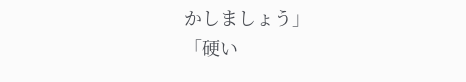かしましょう」
「硬い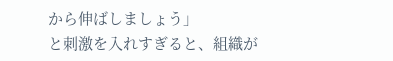から伸ばしましょう」
と刺激を入れすぎると、組織が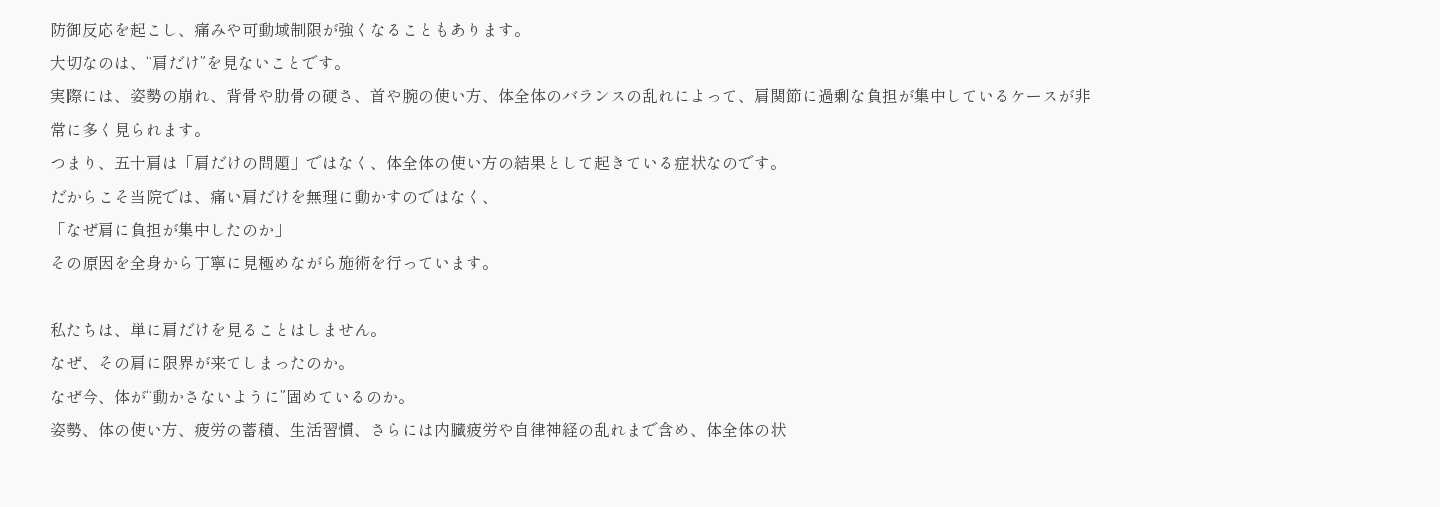防御反応を起こし、痛みや可動域制限が強くなることもあります。
大切なのは、“肩だけ”を見ないことです。
実際には、姿勢の崩れ、背骨や肋骨の硬さ、首や腕の使い方、体全体のバランスの乱れによって、肩関節に過剰な負担が集中しているケースが非常に多く見られます。
つまり、五十肩は「肩だけの問題」ではなく、体全体の使い方の結果として起きている症状なのです。
だからこそ当院では、痛い肩だけを無理に動かすのではなく、
「なぜ肩に負担が集中したのか」
その原因を全身から丁寧に見極めながら施術を行っています。

私たちは、単に肩だけを見ることはしません。
なぜ、その肩に限界が来てしまったのか。
なぜ今、体が“動かさないように”固めているのか。
姿勢、体の使い方、疲労の蓄積、生活習慣、さらには内臓疲労や自律神経の乱れまで含め、体全体の状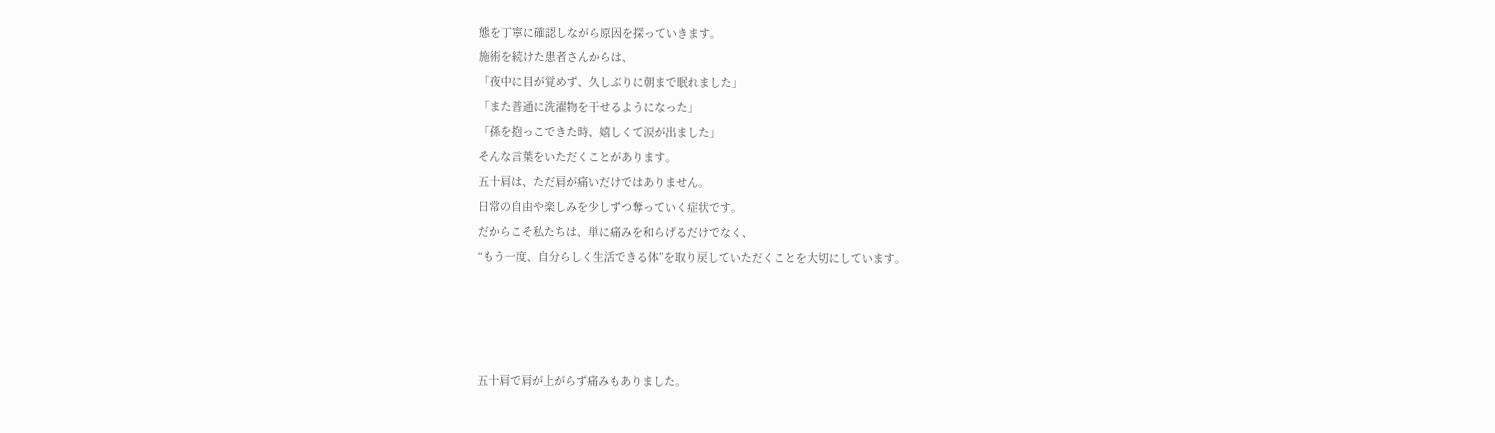態を丁寧に確認しながら原因を探っていきます。
施術を続けた患者さんからは、
「夜中に目が覚めず、久しぶりに朝まで眠れました」
「また普通に洗濯物を干せるようになった」
「孫を抱っこできた時、嬉しくて涙が出ました」
そんな言葉をいただくことがあります。
五十肩は、ただ肩が痛いだけではありません。
日常の自由や楽しみを少しずつ奪っていく症状です。
だからこそ私たちは、単に痛みを和らげるだけでなく、
“もう一度、自分らしく生活できる体”を取り戻していただくことを大切にしています。




五十肩で肩が上がらず痛みもありました。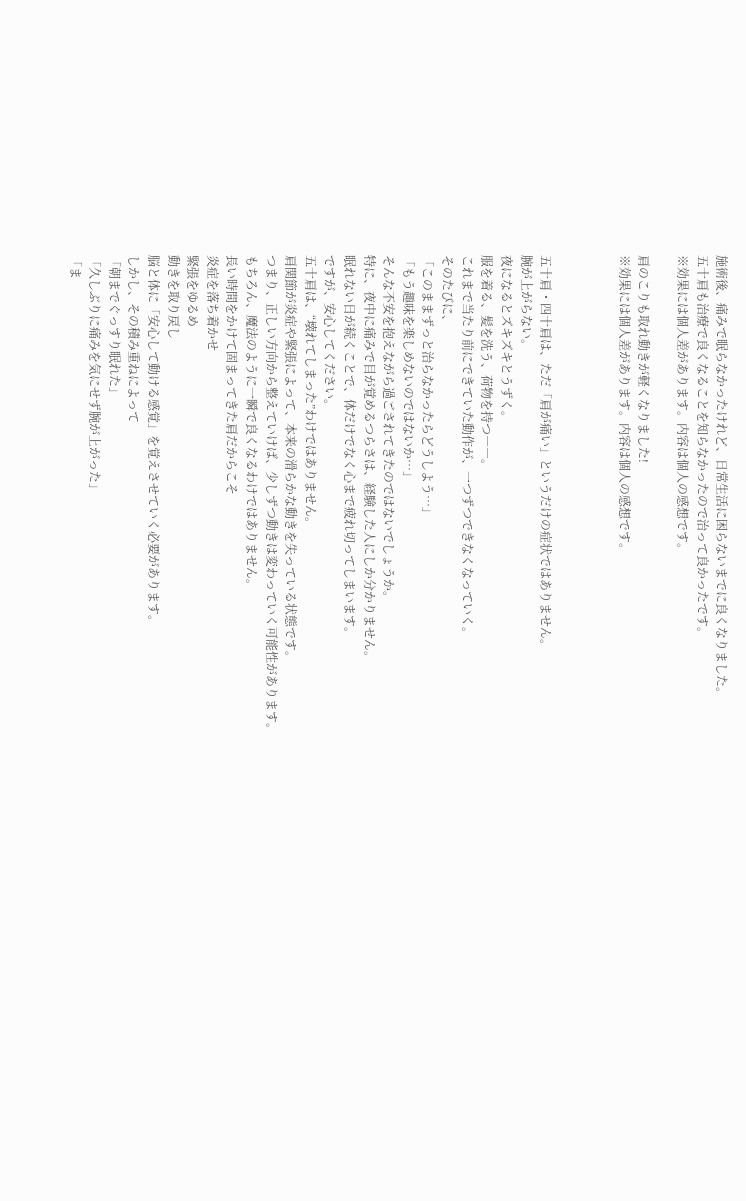施術後、痛みで眠らなかったけれど、日常生活に困らないまでに良くなりました。
五十肩も治療で良くなることを知らなかったので治って良かったです。
※効果には個人差があります。内容は個人の感想です。

肩のこりも取れ動きが軽くなりました!
※効果には個人差があります。内容は個人の感想です。



五十肩・四十肩は、ただ「肩が痛い」というだけの症状ではありません。
腕が上がらない。
夜になるとズキズキとうずく。
服を着る、髪を洗う、荷物を持つ――。
これまで当たり前にできていた動作が、一つずつできなくなっていく。
そのたびに、
「このままずっと治らなかったらどうしよう…」
「もう趣味を楽しめないのではないか…」
そんな不安を抱えながら過ごされてきたのではないでしょうか。
特に、夜中に痛みで目が覚めるつらさは、経験した人にしか分かりません。
眠れない日が続くことで、体だけでなく心まで疲れ切ってしまいます。
ですが、安心してください。
五十肩は、“壊れてしまった”わけではありません。
肩関節が炎症や緊張によって、本来の滑らかな動きを失っている状態です。
つまり、正しい方向から整えていけば、少しずつ動きは変わっていく可能性があります。
もちろん、魔法のように一瞬で良くなるわけではありません。
長い時間をかけて固まってきた肩だからこそ
炎症を落ち着かせ
緊張をゆるめ
動きを取り戻し
脳と体に「安心して動ける感覚」を覚えさせていく必要があります。
しかし、その積み重ねによって
「朝までぐっすり眠れた」
「久しぶりに痛みを気にせず腕が上がった」
「ま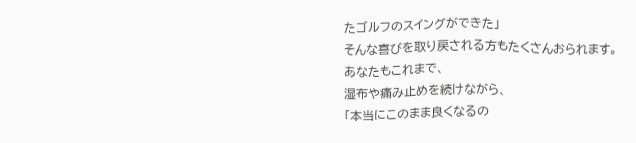たゴルフのスイングができた」
そんな喜びを取り戻される方もたくさんおられます。
あなたもこれまで、
湿布や痛み止めを続けながら、
「本当にこのまま良くなるの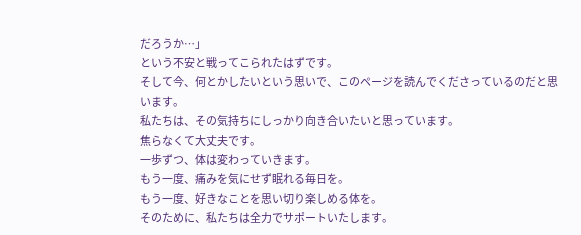だろうか…」
という不安と戦ってこられたはずです。
そして今、何とかしたいという思いで、このページを読んでくださっているのだと思います。
私たちは、その気持ちにしっかり向き合いたいと思っています。
焦らなくて大丈夫です。
一歩ずつ、体は変わっていきます。
もう一度、痛みを気にせず眠れる毎日を。
もう一度、好きなことを思い切り楽しめる体を。
そのために、私たちは全力でサポートいたします。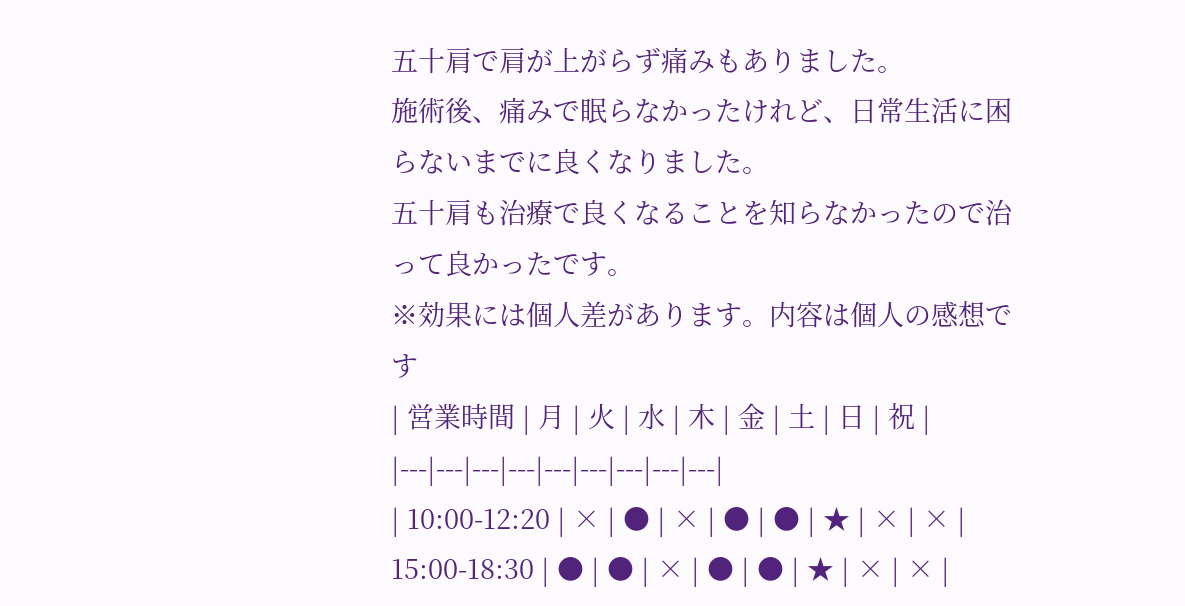五十肩で肩が上がらず痛みもありました。
施術後、痛みで眠らなかったけれど、日常生活に困らないまでに良くなりました。
五十肩も治療で良くなることを知らなかったので治って良かったです。
※効果には個人差があります。内容は個人の感想です
| 営業時間 | 月 | 火 | 水 | 木 | 金 | 土 | 日 | 祝 |
|---|---|---|---|---|---|---|---|---|
| 10:00-12:20 | × | ● | × | ● | ● | ★ | × | × | 15:00-18:30 | ● | ● | × | ● | ● | ★ | × | × |